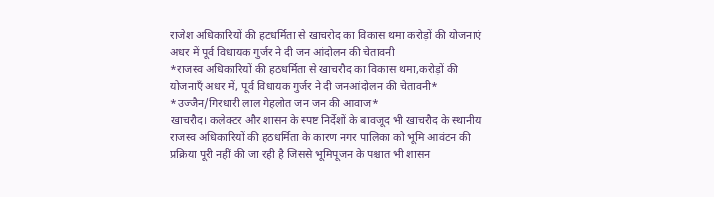राजेश अधिकारियों की हटधर्मिता से खाचरोद का विकास थमा करोड़ों की योजनाएं अधर में पूर्व विधायक गुर्जर ने दी जन आंदोलन की चेतावनी
*राजस्व अधिकारियों की हठधर्मिता से खाचरौद का विकास थमा,करोड़ों की योजनाएँ अधर में, पूर्व विधायक गुर्जर ने दी जनआंदोलन की चेतावनी*
*उज्जैन/गिरधारी लाल गेहलोत जन जन की आवाज*
खाचरौद। कलेक्टर और शासन के स्पष्ट निर्देशों के बावजूद भी खाचरौद के स्थानीय राजस्व अधिकारियों की हठधर्मिता के कारण नगर पालिका को भूमि आवंटन की प्रक्रिया पूरी नहीं की जा रही है जिससे भूमिपूजन के पश्चात भी शासन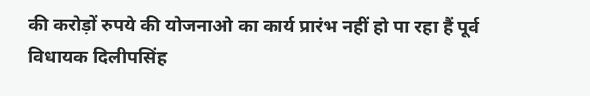की करोड़ों रुपये की योजनाओ का कार्य प्रारंभ नहीं हो पा रहा हैं पूर्व विधायक दिलीपसिंह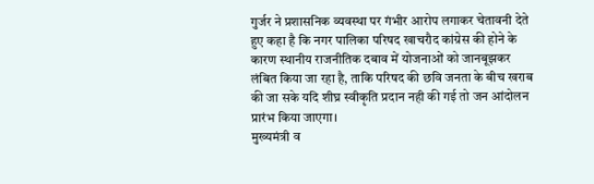गुर्जर ने प्रशासनिक व्यवस्था पर गंभीर आरोप लगाकर चेतावनी देते हुए कहा है कि नगर पालिका परिषद खाचरौद कांग्रेस की होने के कारण स्थानीय राजनीतिक दबाव में योजनाओं को जानबूझकर लंबित किया जा रहा है, ताकि परिषद की छवि जनता के बीच खराब की जा सके यदि शीघ्र स्वीकृति प्रदान नही की गई तो जन आंदोलन प्रारंभ किया जाएगा।
मुख्यमंत्री व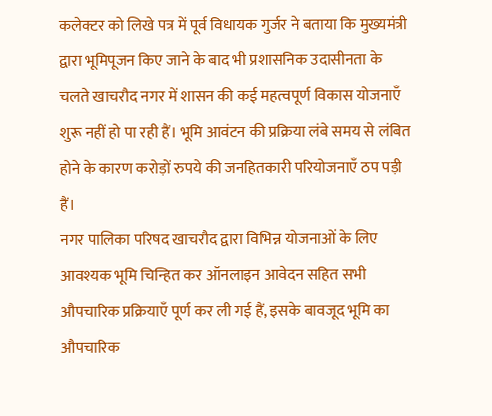कलेक्टर को लिखे पत्र में पूर्व विधायक गुर्जर ने बताया कि मुख्यमंत्री द्वारा भूमिपूजन किए जाने के बाद भी प्रशासनिक उदासीनता के चलते खाचरौद नगर में शासन की कई महत्वपूर्ण विकास योजनाएँ शुरू नहीं हो पा रही हैं। भूमि आवंटन की प्रक्रिया लंबे समय से लंबित होने के कारण करोड़ों रुपये की जनहितकारी परियोजनाएँ ठप पड़ी हैं।
नगर पालिका परिषद खाचरौद द्वारा विभिन्न योजनाओं के लिए आवश्यक भूमि चिन्हित कर ऑनलाइन आवेदन सहित सभी औपचारिक प्रक्रियाएँ पूर्ण कर ली गई हैं, इसके बावजूद भूमि का औपचारिक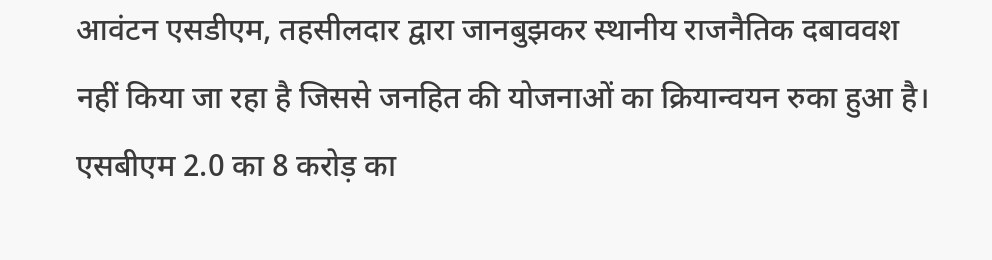आवंटन एसडीएम, तहसीलदार द्वारा जानबुझकर स्थानीय राजनैतिक दबाववश नहीं किया जा रहा है जिससे जनहित की योजनाओं का क्रियान्वयन रुका हुआ है।
एसबीएम 2.0 का 8 करोड़ का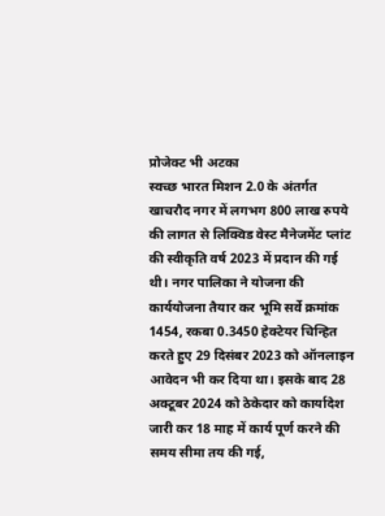प्रोजेक्ट भी अटका
स्वच्छ भारत मिशन 2.0 के अंतर्गत खाचरौद नगर में लगभग 800 लाख रुपये की लागत से लिक्विड वेस्ट मैनेजमेंट प्लांट की स्वीकृति वर्ष 2023 में प्रदान की गई थी। नगर पालिका ने योजना की कार्ययोजना तैयार कर भूमि सर्वे क्रमांक 1454, रकबा 0.3450 हेक्टेयर चिन्हित करते हुए 29 दिसंबर 2023 को ऑनलाइन आवेदन भी कर दिया था। इसके बाद 28 अक्टूबर 2024 को ठेकेदार को कार्यादेश जारी कर 18 माह में कार्य पूर्ण करने की समय सीमा तय की गई,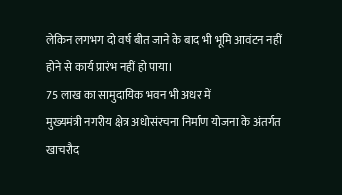लेकिन लगभग दो वर्ष बीत जाने के बाद भी भूमि आवंटन नहीं होने से कार्य प्रारंभ नहीं हो पाया।
75 लाख का सामुदायिक भवन भी अधर में
मुख्यमंत्री नगरीय क्षेत्र अधोसंरचना निर्माण योजना के अंतर्गत खाचरौद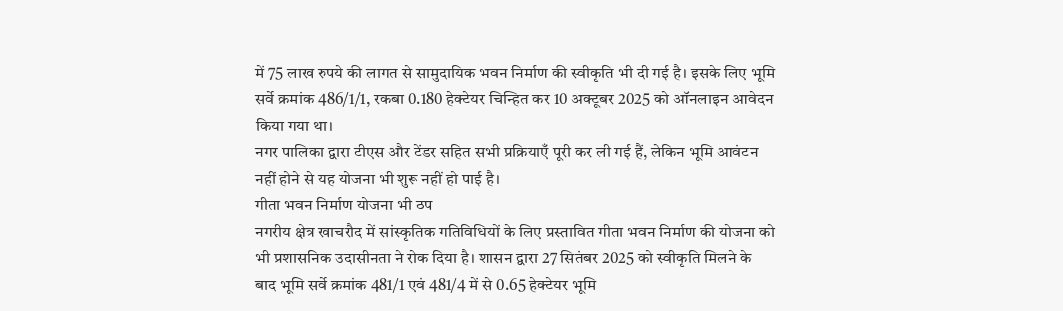में 75 लाख रुपये की लागत से सामुदायिक भवन निर्माण की स्वीकृति भी दी गई है। इसके लिए भूमि सर्वे क्रमांक 486/1/1, रकबा 0.180 हेक्टेयर चिन्हित कर 10 अक्टूबर 2025 को ऑनलाइन आवेदन किया गया था।
नगर पालिका द्वारा टीएस और टेंडर सहित सभी प्रक्रियाएँ पूरी कर ली गई हैं, लेकिन भूमि आवंटन नहीं होने से यह योजना भी शुरू नहीं हो पाई है।
गीता भवन निर्माण योजना भी ठप
नगरीय क्षेत्र खाचरौद में सांस्कृतिक गतिविधियों के लिए प्रस्तावित गीता भवन निर्माण की योजना को भी प्रशासनिक उदासीनता ने रोक दिया है। शासन द्वारा 27 सितंबर 2025 को स्वीकृति मिलने के बाद भूमि सर्वे क्रमांक 481/1 एवं 481/4 में से 0.65 हेक्टेयर भूमि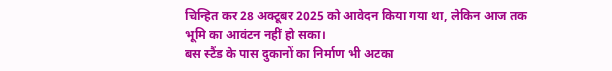चिन्हित कर 28 अक्टूबर 2025 को आवेदन किया गया था, लेकिन आज तक भूमि का आवंटन नहीं हो सका।
बस स्टैंड के पास दुकानों का निर्माण भी अटका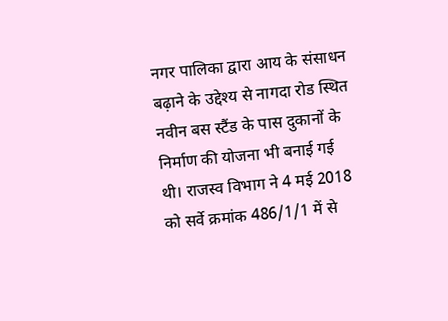नगर पालिका द्वारा आय के संसाधन बढ़ाने के उद्देश्य से नागदा रोड स्थित नवीन बस स्टैंड के पास दुकानों के निर्माण की योजना भी बनाई गई थी। राजस्व विभाग ने 4 मई 2018 को सर्वे क्रमांक 486/1/1 में से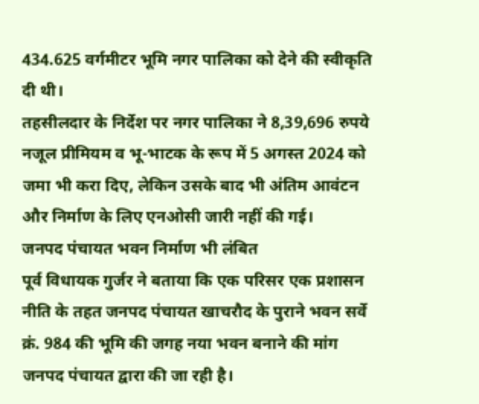434.625 वर्गमीटर भूमि नगर पालिका को देने की स्वीकृति दी थी।
तहसीलदार के निर्देश पर नगर पालिका ने 8,39,696 रुपये नजूल प्रीमियम व भू-भाटक के रूप में 5 अगस्त 2024 को जमा भी करा दिए, लेकिन उसके बाद भी अंतिम आवंटन और निर्माण के लिए एनओसी जारी नहीं की गई।
जनपद पंचायत भवन निर्माण भी लंबित
पूर्व विधायक गुर्जर ने बताया कि एक परिसर एक प्रशासन नीति के तहत जनपद पंचायत खाचरौद के पुराने भवन सर्वे क्रं. 984 की भूमि की जगह नया भवन बनाने की मांग जनपद पंचायत द्वारा की जा रही है।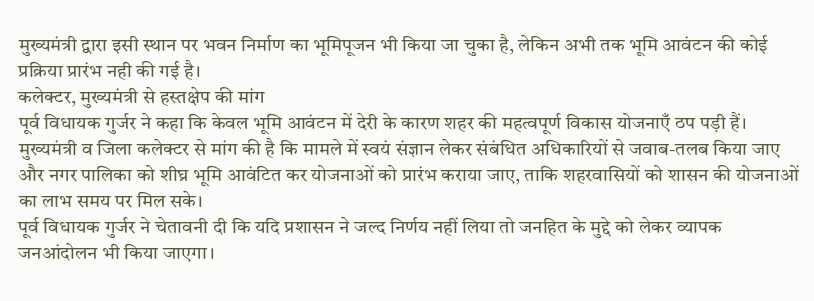मुख्यमंत्री द्वारा इसी स्थान पर भवन निर्माण का भूमिपूजन भी किया जा चुका है, लेकिन अभी तक भूमि आवंटन की कोई प्रक्रिया प्रारंभ नही की गई है।
कलेक्टर, मुख्यमंत्री से हस्तक्षेप की मांग
पूर्व विधायक गुर्जर ने कहा कि केवल भूमि आवंटन में देरी के कारण शहर की महत्वपूर्ण विकास योजनाएँ ठप पड़ी हैं। मुख्यमंत्री व जिला कलेक्टर से मांग की है कि मामले में स्वयं संज्ञान लेकर संबंधित अधिकारियों से जवाब-तलब किया जाए और नगर पालिका को शीघ्र भूमि आवंटित कर योजनाओं को प्रारंभ कराया जाए, ताकि शहरवासियों को शासन की योजनाओं का लाभ समय पर मिल सके।
पूर्व विधायक गुर्जर ने चेतावनी दी कि यदि प्रशासन ने जल्द निर्णय नहीं लिया तो जनहित के मुद्दे को लेकर व्यापक जनआंदोलन भी किया जाएगा।